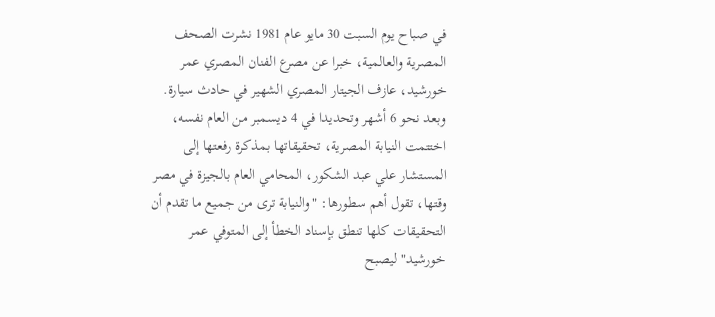في صباح يوم السبت 30 مايو عام 1981 نشرت الصحف المصرية والعالمية، خبرا عن مصرع الفنان المصري عمر خورشيد، عازف الجيتار المصري الشهير في حادث سيارة.
وبعد نحو 6 أشهر وتحديدا في 4 ديسمبر من العام نفسه، اختتمت النيابة المصرية، تحقيقاتها بمذكرة رفعتها إلى المستشار علي عبد الشكور، المحامي العام بالجيزة في مصر وقتها، تقول أهم سطورها: "والنيابة ترى من جميع ما تقدم أن التحقيقات كلها تنطق بإسناد الخطأ إلى المتوفي عمر خورشيد" ليصبح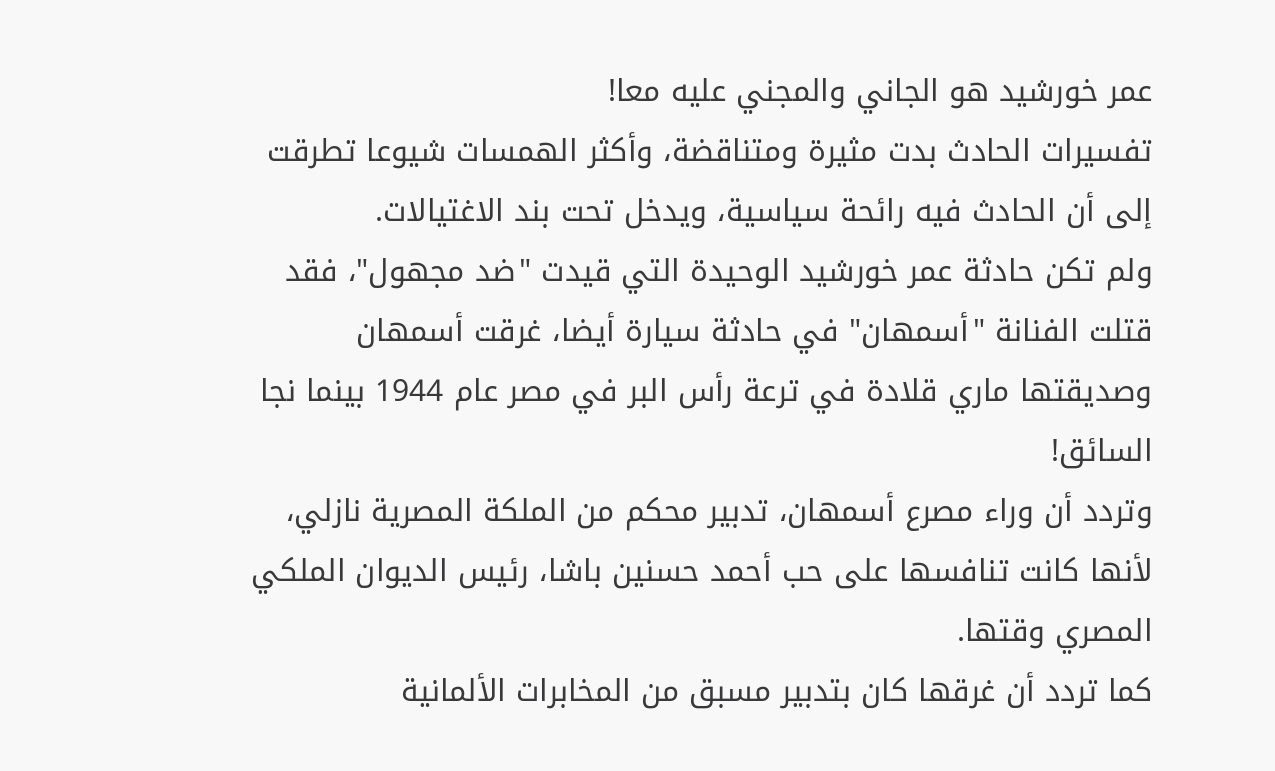عمر خورشيد هو الجاني والمجني عليه معا!
تفسيرات الحادث بدت مثيرة ومتناقضة، وأكثر الهمسات شيوعا تطرقت إلى أن الحادث فيه رائحة سياسية، ويدخل تحت بند الاغتيالات.
ولم تكن حادثة عمر خورشيد الوحيدة التي قيدت "ضد مجهول"، فقد قتلت الفنانة "أسمهان" في حادثة سيارة أيضا، غرقت أسمهان وصديقتها ماري قلادة في ترعة رأس البر في مصر عام 1944 بينما نجا السائق!
وتردد أن وراء مصرع أسمهان، تدبير محكم من الملكة المصرية نازلي، لأنها كانت تنافسها على حب أحمد حسنين باشا، رئيس الديوان الملكي المصري وقتها.
كما تردد أن غرقها كان بتدبير مسبق من المخابرات الألمانية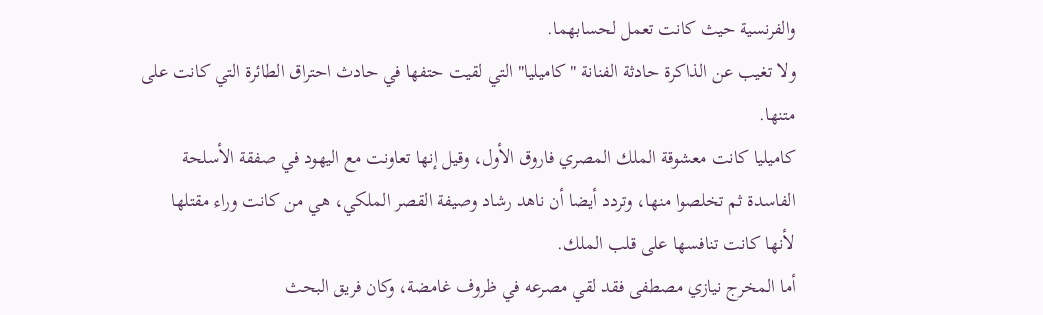والفرنسية حيث كانت تعمل لحسابهما.
ولا تغيب عن الذاكرة حادثة الفنانة "كاميليا" التي لقيت حتفها في حادث احتراق الطائرة التي كانت على متنها.
كاميليا كانت معشوقة الملك المصري فاروق الأول، وقيل إنها تعاونت مع اليهود في صفقة الأسلحة الفاسدة ثم تخلصوا منها، وتردد أيضا أن ناهد رشاد وصيفة القصر الملكي، هي من كانت وراء مقتلها لأنها كانت تنافسها على قلب الملك.
أما المخرج نيازي مصطفى فقد لقي مصرعه في ظروف غامضة، وكان فريق البحث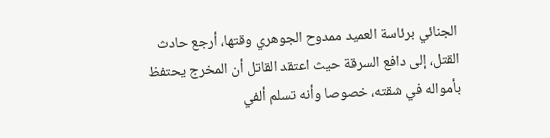الجنائي برئاسة العميد ممدوح الجوهري وقتها، أرجع حادث القتل، إلى دافع السرقة حيث اعتقد القاتل أن المخرج يحتفظ بأمواله في شقته، خصوصا وأنه تسلم ألفي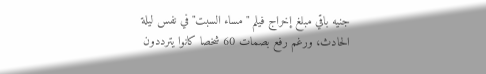جنيه باقي مبلغ إخراج فيلم "مساء السبت" في نفس ليلة الحادث، ورغم رفع بصمات 60 شخصا كانوا يترددون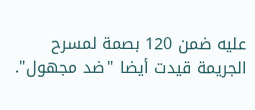عليه ضمن 120 بصمة لمسرح الجريمة قيدت أيضا "ضد مجهول".